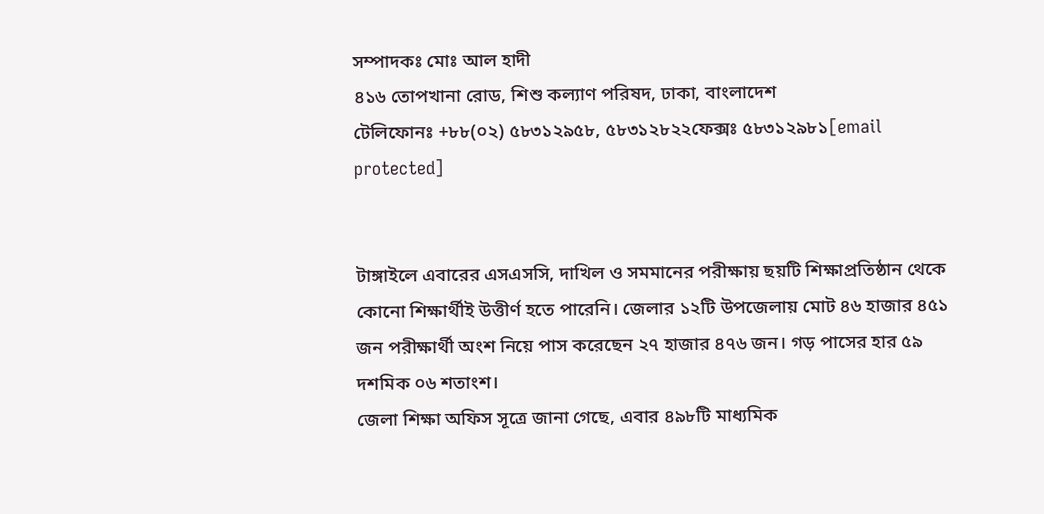সম্পাদকঃ মোঃ আল হাদী
৪১৬ তোপখানা রোড, শিশু কল্যাণ পরিষদ, ঢাকা, বাংলাদেশ
টেলিফোনঃ +৮৮(০২) ৫৮৩১২৯৫৮, ৫৮৩১২৮২২ফেক্সঃ ৫৮৩১২৯৮১[email protected]


টাঙ্গাইলে এবারের এসএসসি, দাখিল ও সমমানের পরীক্ষায় ছয়টি শিক্ষাপ্রতিষ্ঠান থেকে কোনো শিক্ষার্থীই উত্তীর্ণ হতে পারেনি। জেলার ১২টি উপজেলায় মোট ৪৬ হাজার ৪৫১ জন পরীক্ষার্থী অংশ নিয়ে পাস করেছেন ২৭ হাজার ৪৭৬ জন। গড় পাসের হার ৫৯ দশমিক ০৬ শতাংশ।
জেলা শিক্ষা অফিস সূত্রে জানা গেছে, এবার ৪৯৮টি মাধ্যমিক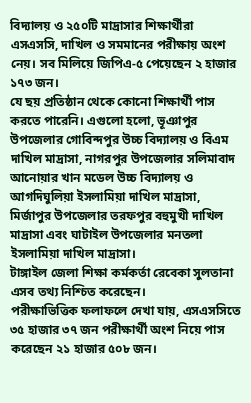বিদ্যালয় ও ২৫০টি মাদ্রাসার শিক্ষার্থীরা এসএসসি, দাখিল ও সমমানের পরীক্ষায় অংশ নেয়। সব মিলিয়ে জিপিএ-৫ পেয়েছেন ২ হাজার ১৭৩ জন।
যে ছয় প্রতিষ্ঠান থেকে কোনো শিক্ষার্থী পাস করতে পারেনি। এগুলো হলো, ভূঞাপুর উপজেলার গোবিন্দপুর উচ্চ বিদ্যালয় ও বিএম দাখিল মাদ্রাসা, নাগরপুর উপজেলার সলিমাবাদ আনোয়ার খান মডেল উচ্চ বিদ্যালয় ও আগদিঘুলিয়া ইসলামিয়া দাখিল মাদ্রাসা, মির্জাপুর উপজেলার তরফপুর বহুমুখী দাখিল মাদ্রাসা এবং ঘাটাইল উপজেলার মনতলা ইসলামিয়া দাখিল মাদ্রাসা।
টাঙ্গাইল জেলা শিক্ষা কর্মকর্তা রেবেকা সুলতানা এসব তথ্য নিশ্চিত করেছেন।
পরীক্ষাভিত্তিক ফলাফলে দেখা যায়, এসএসসিতে ৩৫ হাজার ৩৭ জন পরীক্ষার্থী অংশ নিয়ে পাস করেছেন ২১ হাজার ৫০৮ জন।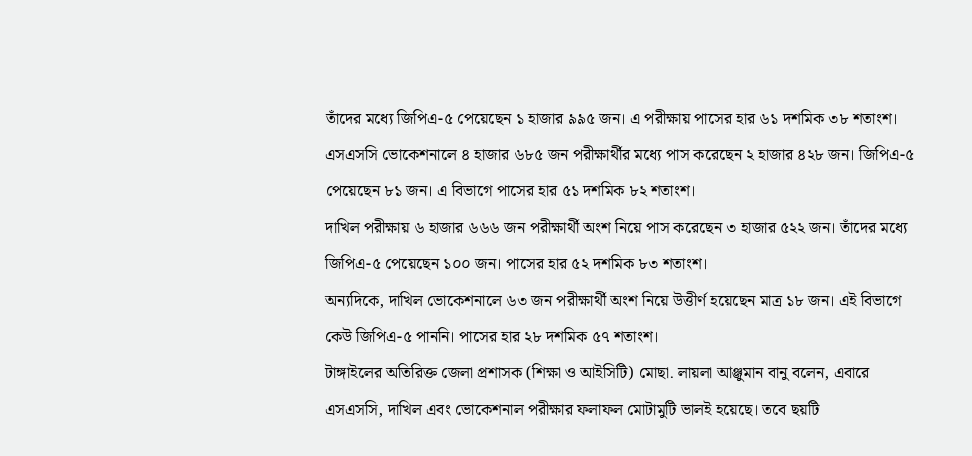তাঁদের মধ্যে জিপিএ-৫ পেয়েছেন ১ হাজার ৯৯৫ জন। এ পরীক্ষায় পাসের হার ৬১ দশমিক ৩৮ শতাংশ।
এসএসসি ভোকেশনালে ৪ হাজার ৬৮৫ জন পরীক্ষার্থীর মধ্যে পাস করেছেন ২ হাজার ৪২৮ জন। জিপিএ-৫ পেয়েছেন ৮১ জন। এ বিভাগে পাসের হার ৫১ দশমিক ৮২ শতাংশ।
দাখিল পরীক্ষায় ৬ হাজার ৬৬৬ জন পরীক্ষার্থী অংশ নিয়ে পাস করেছেন ৩ হাজার ৫২২ জন। তাঁদের মধ্যে জিপিএ-৫ পেয়েছেন ১০০ জন। পাসের হার ৫২ দশমিক ৮৩ শতাংশ।
অন্যদিকে, দাখিল ভোকেশনালে ৬৩ জন পরীক্ষার্থী অংশ নিয়ে উত্তীর্ণ হয়েছেন মাত্র ১৮ জন। এই বিভাগে কেউ জিপিএ-৫ পাননি। পাসের হার ২৮ দশমিক ৫৭ শতাংশ।
টাঙ্গাইলের অতিরিক্ত জেলা প্রশাসক (শিক্ষা ও আইসিটি) মোছা. লায়লা আঞ্জুমান বানু বলেন, এবারে এসএসসি, দাখিল এবং ভোকেশনাল পরীক্ষার ফলাফল মোটামুটি ভালই হয়েছে। তবে ছয়টি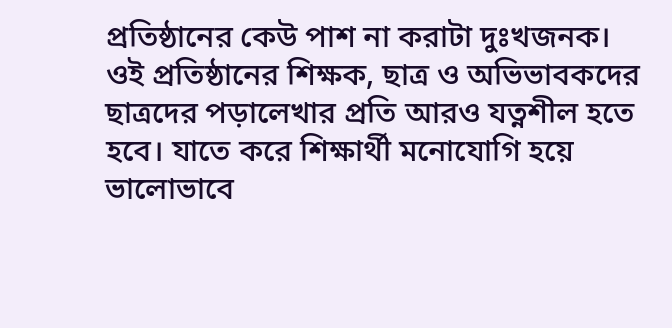প্রতিষ্ঠানের কেউ পাশ না করাটা দুঃখজনক। ওই প্রতিষ্ঠানের শিক্ষক, ছাত্র ও অভিভাবকদের ছাত্রদের পড়ালেখার প্রতি আরও যত্নশীল হতে হবে। যাতে করে শিক্ষার্থী মনোযোগি হয়ে ভালোভাবে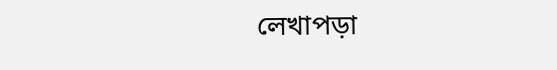লেখাপড়া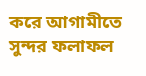করে আগামীতে সুন্দর ফলাফল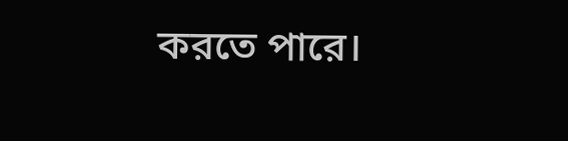করতে পারে।